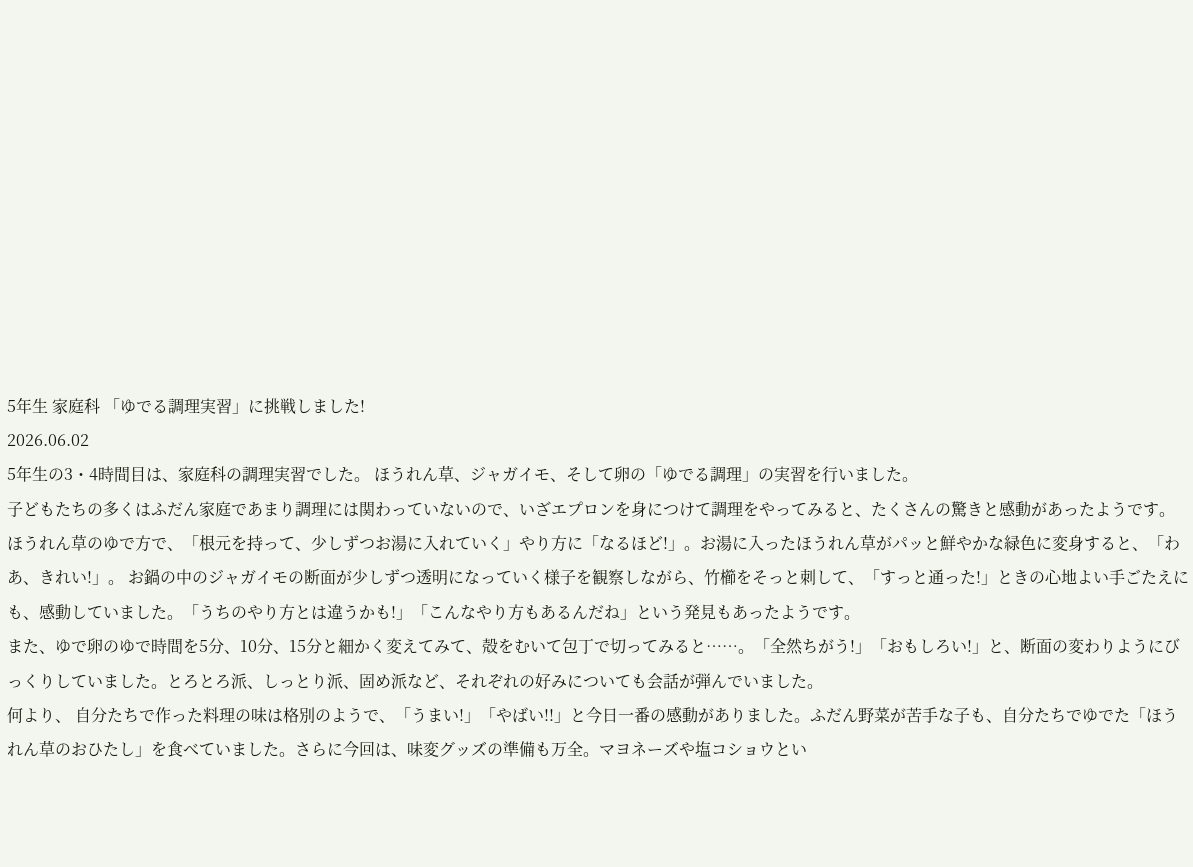5年生 家庭科 「ゆでる調理実習」に挑戦しました!
2026.06.02
5年生の3・4時間目は、家庭科の調理実習でした。 ほうれん草、ジャガイモ、そして卵の「ゆでる調理」の実習を行いました。
子どもたちの多くはふだん家庭であまり調理には関わっていないので、いざエプロンを身につけて調理をやってみると、たくさんの驚きと感動があったようです。
ほうれん草のゆで方で、「根元を持って、少しずつお湯に入れていく」やり方に「なるほど!」。お湯に入ったほうれん草がパッと鮮やかな緑色に変身すると、「わあ、きれい!」。 お鍋の中のジャガイモの断面が少しずつ透明になっていく様子を観察しながら、竹櫛をそっと刺して、「すっと通った!」ときの心地よい手ごたえにも、感動していました。「うちのやり方とは違うかも!」「こんなやり方もあるんだね」という発見もあったようです。
また、ゆで卵のゆで時間を5分、10分、15分と細かく変えてみて、殻をむいて包丁で切ってみると……。「全然ちがう!」「おもしろい!」と、断面の変わりようにびっくりしていました。とろとろ派、しっとり派、固め派など、それぞれの好みについても会話が弾んでいました。
何より、 自分たちで作った料理の味は格別のようで、「うまい!」「やばい!!」と今日一番の感動がありました。ふだん野菜が苦手な子も、自分たちでゆでた「ほうれん草のおひたし」を食べていました。さらに今回は、味変グッズの準備も万全。マヨネーズや塩コショウとい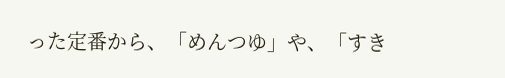った定番から、「めんつゆ」や、「すき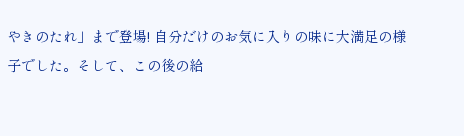やきのたれ」まで登場! 自分だけのお気に入りの味に大満足の様子でした。そして、この後の給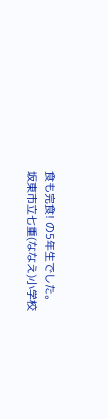食も完食! の5年生でした。
坂東市立七重(ななえ)小学校